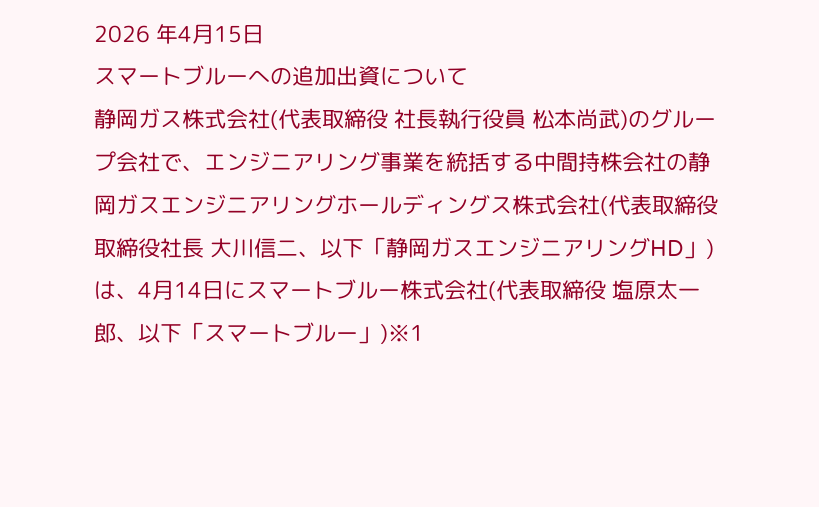2026 年4月15日
スマートブルーへの追加出資について
静岡ガス株式会社(代表取締役 社長執行役員 松本尚武)のグループ会社で、エンジニアリング事業を統括する中間持株会社の静岡ガスエンジニアリングホールディングス株式会社(代表取締役 取締役社長 大川信二、以下「静岡ガスエンジニアリングHD」)は、4月14日にスマートブルー株式会社(代表取締役 塩原太一郎、以下「スマートブルー」)※1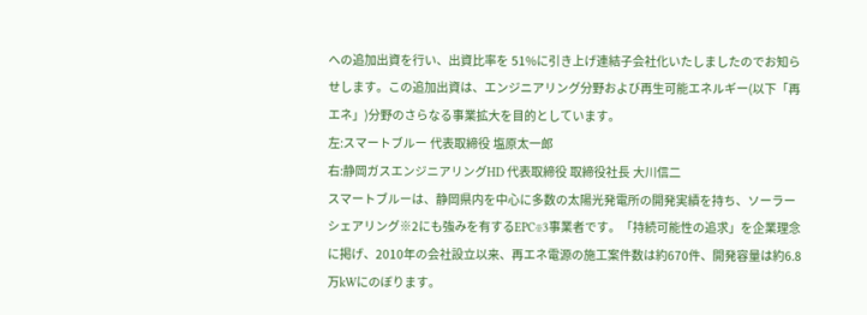への追加出資を行い、出資比率を 51%に引き上げ連結子会社化いたしましたのでお知らせします。この追加出資は、エンジニアリング分野および再生可能エネルギー(以下「再エネ」)分野のさらなる事業拡大を目的としています。
左:スマートブルー 代表取締役 塩原太一郎
右:静岡ガスエンジニアリングHD 代表取締役 取締役社長 大川信二
スマートブルーは、静岡県内を中心に多数の太陽光発電所の開発実績を持ち、ソーラーシェアリング※2にも強みを有するEPC※3事業者です。「持続可能性の追求」を企業理念に掲げ、2010年の会社設立以来、再エネ電源の施工案件数は約670件、開発容量は約6.8万kWにのぼります。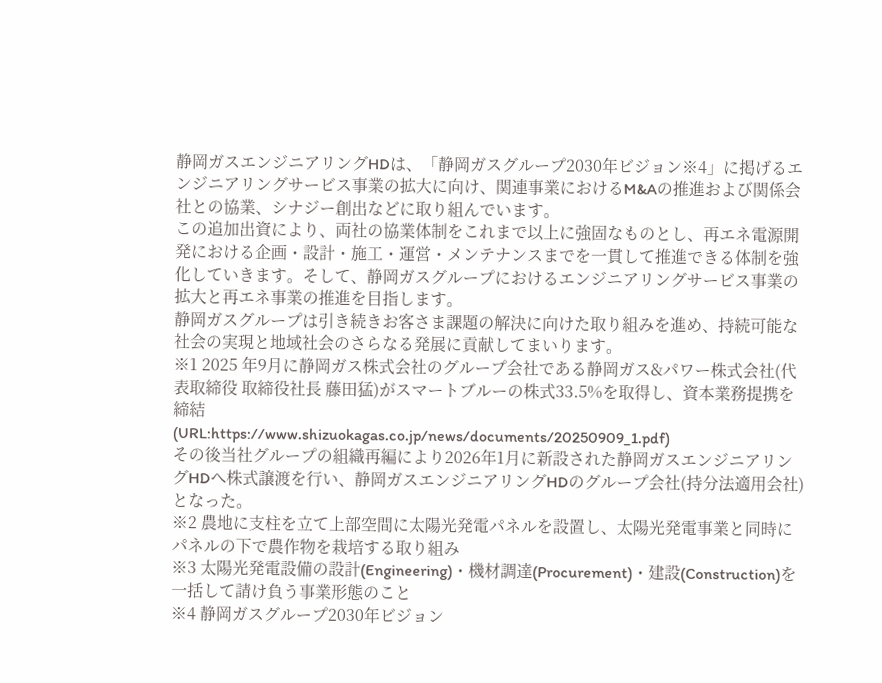静岡ガスエンジニアリングHDは、「静岡ガスグループ2030年ビジョン※4」に掲げるエンジニアリングサービス事業の拡大に向け、関連事業におけるM&Aの推進および関係会社との協業、シナジー創出などに取り組んでいます。
この追加出資により、両社の協業体制をこれまで以上に強固なものとし、再エネ電源開発における企画・設計・施工・運営・メンテナンスまでを一貫して推進できる体制を強化していきます。そして、静岡ガスグループにおけるエンジニアリングサービス事業の拡大と再エネ事業の推進を目指します。
静岡ガスグループは引き続きお客さま課題の解決に向けた取り組みを進め、持続可能な社会の実現と地域社会のさらなる発展に貢献してまいります。
※1 2025 年9月に静岡ガス株式会社のグループ会社である静岡ガス&パワー株式会社(代表取締役 取締役社長 藤田猛)がスマートブルーの株式33.5%を取得し、資本業務提携を締結
(URL:https://www.shizuokagas.co.jp/news/documents/20250909_1.pdf)
その後当社グループの組織再編により2026年1月に新設された静岡ガスエンジニアリングHDへ株式譲渡を行い、静岡ガスエンジニアリングHDのグループ会社(持分法適用会社)となった。
※2 農地に支柱を立て上部空間に太陽光発電パネルを設置し、太陽光発電事業と同時にパネルの下で農作物を栽培する取り組み
※3 太陽光発電設備の設計(Engineering)・機材調達(Procurement)・建設(Construction)を一括して請け負う事業形態のこと
※4 静岡ガスグループ2030年ビジョン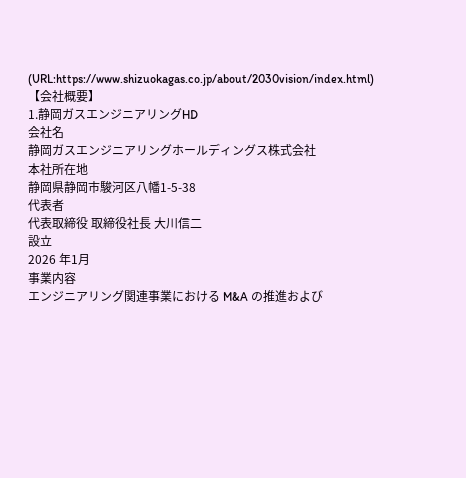(URL:https://www.shizuokagas.co.jp/about/2030vision/index.html)
【会社概要】
1.静岡ガスエンジニアリングHD
会社名
静岡ガスエンジニアリングホールディングス株式会社
本社所在地
静岡県静岡市駿河区八幡1-5-38
代表者
代表取締役 取締役社長 大川信二
設立
2026 年1月
事業内容
エンジニアリング関連事業における M&A の推進および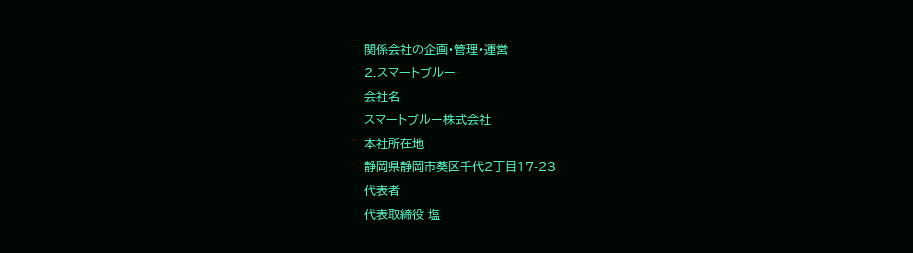関係会社の企画・管理・運営
2.スマートブルー
会社名
スマートブルー株式会社
本社所在地
静岡県静岡市葵区千代2丁目17-23
代表者
代表取締役 塩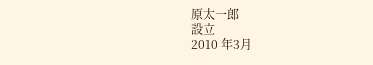原太一郎
設立
2010 年3月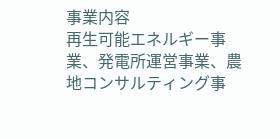事業内容
再生可能エネルギー事業、発電所運営事業、農地コンサルティング事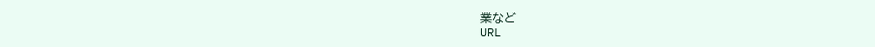業など
URL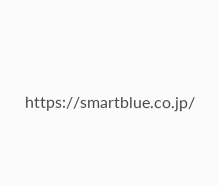https://smartblue.co.jp/